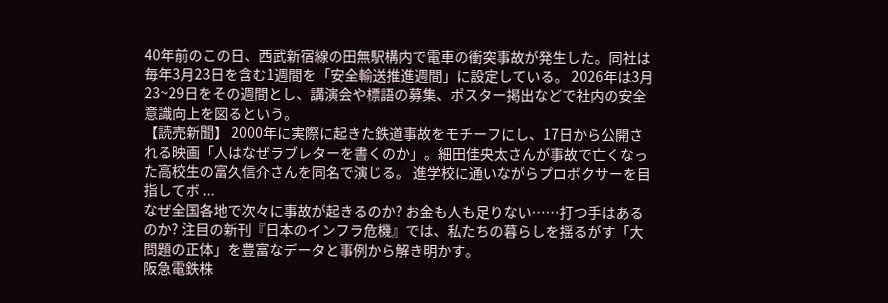40年前のこの日、西武新宿線の田無駅構内で電車の衝突事故が発生した。同社は毎年3月23日を含む1週間を「安全輸送推進週間」に設定している。 2026年は3月23~29日をその週間とし、講演会や標語の募集、ポスター掲出などで社内の安全意識向上を図るという。
【読売新聞】 2000年に実際に起きた鉄道事故をモチーフにし、17日から公開される映画「人はなぜラブレターを書くのか」。細田佳央太さんが事故で亡くなった高校生の富久信介さんを同名で演じる。 進学校に通いながらプロボクサーを目指してボ ...
なぜ全国各地で次々に事故が起きるのか? お金も人も足りない……打つ手はあるのか? 注目の新刊『日本のインフラ危機』では、私たちの暮らしを揺るがす「大問題の正体」を豊富なデータと事例から解き明かす。
阪急電鉄株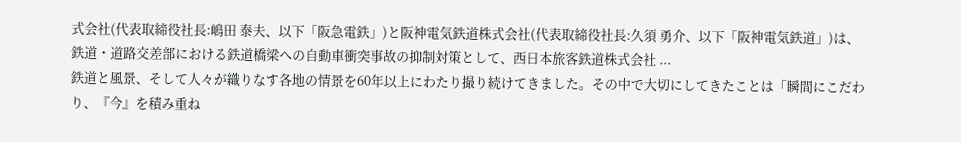式会社(代表取締役社長:嶋田 泰夫、以下「阪急電鉄」)と阪神電気鉄道株式会社(代表取締役社長:久須 勇介、以下「阪神電気鉄道」)は、鉄道・道路交差部における鉄道橋梁への自動車衝突事故の抑制対策として、西日本旅客鉄道株式会社 ...
鉄道と風景、そして人々が織りなす各地の情景を60年以上にわたり撮り続けてきました。その中で大切にしてきたことは「瞬間にこだわり、『今』を積み重ね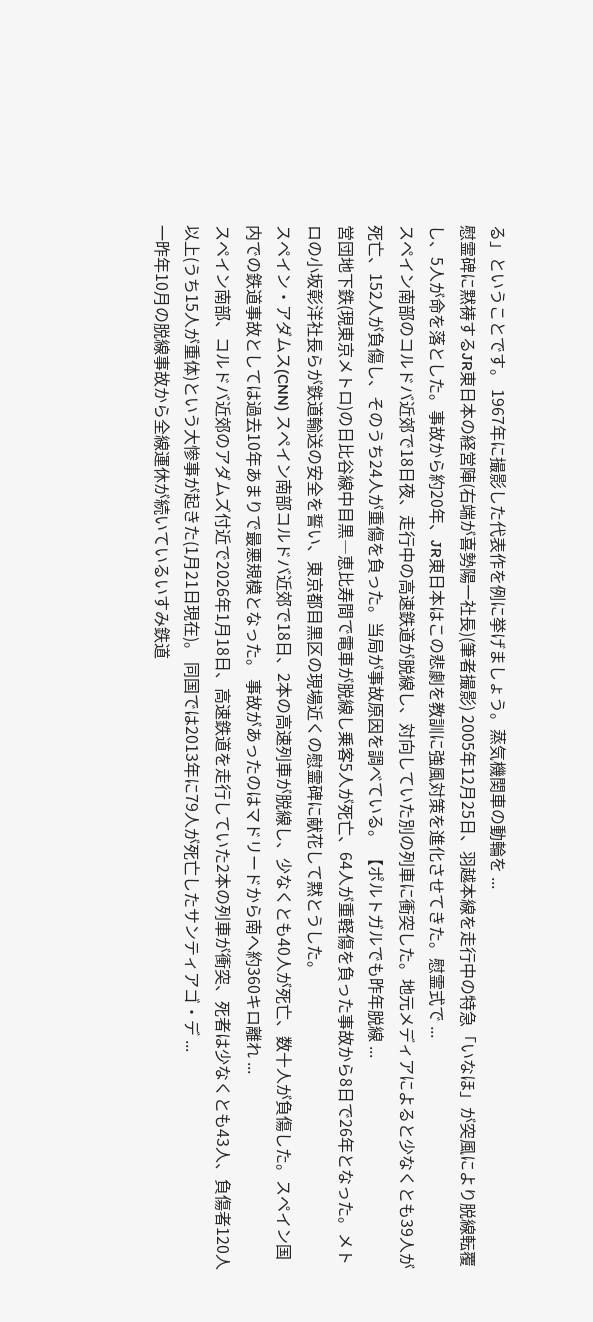る」ということです。 1967年に撮影した代表作を例に挙げましょう。蒸気機関車の動輪を ...
慰霊碑に黙祷するJR東日本の経営陣(右端が喜勢陽一社長)(筆者撮影) 2005年12月25日、羽越本線を走行中の特急「いなほ」が突風により脱線転覆し、5人が命を落とした。事故から約20年、JR東日本はこの悲劇を教訓に強風対策を進化させてきた。慰霊式で ...
スペイン南部のコルドバ近郊で18日夜、走行中の高速鉄道が脱線し、対向していた別の列車に衝突した。地元メディアによると少なくとも39人が死亡、152人が負傷し、そのうち24人が重傷を負った。当局が事故原因を調べている。 【ポルトガルでも昨年脱線 ...
営団地下鉄(現東京メトロ)の日比谷線中目黒―恵比寿間で電車が脱線し乗客5人が死亡、64人が重軽傷を負った事故から8日で26年となった。メトロの小坂彰洋社長らが鉄道輸送の安全を誓い、東京都目黒区の現場近くの慰霊碑に献花して黙とうした。
スペイン・アダムス(CNN) スペイン南部コルドバ近郊で18日、2本の高速列車が脱線し、少なくとも40人が死亡、数十人が負傷した。スペイン国内での鉄道事故としては過去10年あまりで最悪規模となった。 事故があったのはマドリードから南へ約360キロ離れ ...
スペイン南部、コルドバ近郊のアダムズ付近で2026年1月18日、高速鉄道を走行していた2本の列車が衝突、死者は少なくとも43人、負傷者120人以上(うち15人が重体)という大惨事が起きた(1月21日現在)。 同国では2013年に79人が死亡したサンティアゴ・デ ...
一昨年10月の脱線事故から全線運休が続いているいすみ鉄道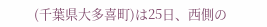(千葉県大多喜町)は25日、西側の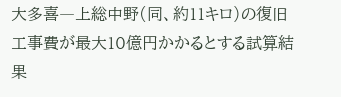大多喜―上総中野(同、約11キロ)の復旧工事費が最大10億円かかるとする試算結果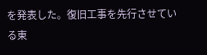を発表した。復旧工事を先行させている東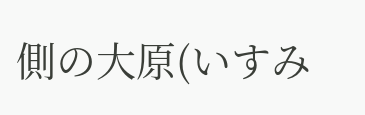側の大原(いすみ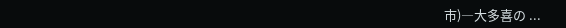市)―大多喜の ...